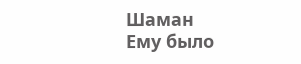Шаман
Ему было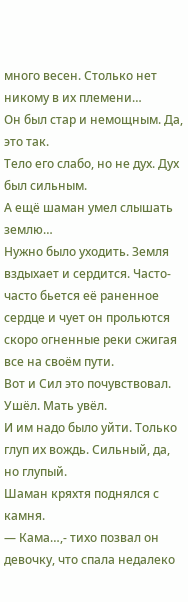много весен. Столько нет никому в их племени…
Он был стар и немощным. Да, это так.
Тело его слабо, но не дух. Дух был сильным.
А ещё шаман умел слышать землю…
Нужно было уходить. Земля вздыхает и сердится. Часто-часто бьется её раненное сердце и чует он прольются скоро огненные реки сжигая все на своём пути.
Вот и Сил это почувствовал. Ушёл. Мать увёл.
И им надо было уйти. Только глуп их вождь. Сильный, да, но глупый.
Шаман кряхтя поднялся с камня.
— Кама…,- тихо позвал он девочку, что спала недалеко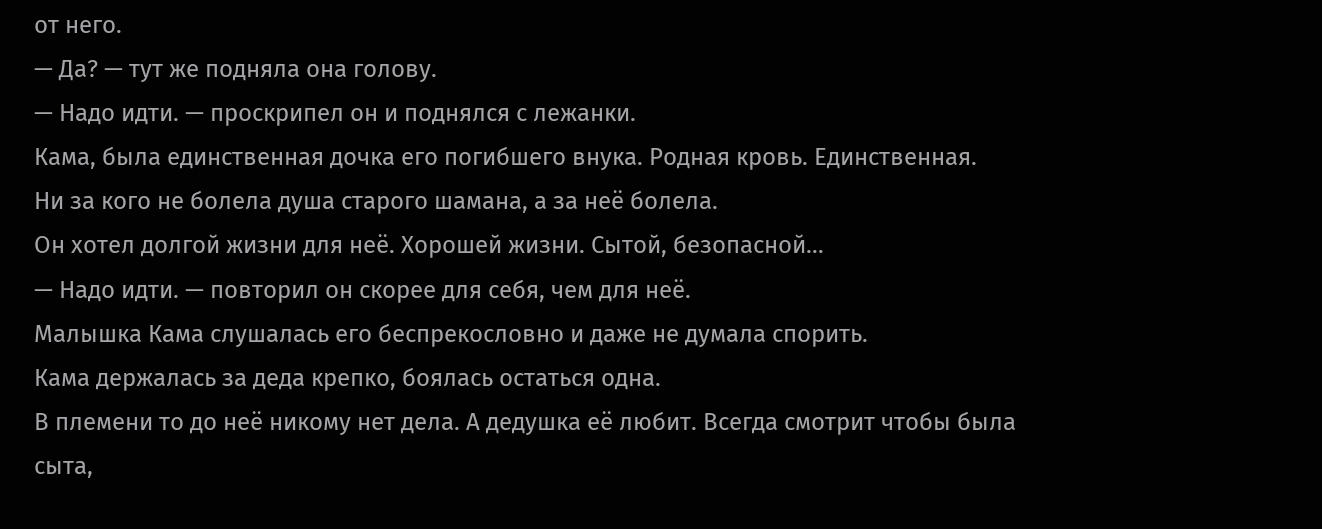от него.
— Да? — тут же подняла она голову.
— Надо идти. — проскрипел он и поднялся с лежанки.
Кама, была единственная дочка его погибшего внука. Родная кровь. Единственная.
Ни за кого не болела душа старого шамана, а за неё болела.
Он хотел долгой жизни для неё. Хорошей жизни. Сытой, безопасной…
— Надо идти. — повторил он скорее для себя, чем для неё.
Малышка Кама слушалась его беспрекословно и даже не думала спорить.
Кама держалась за деда крепко, боялась остаться одна.
В племени то до неё никому нет дела. А дедушка её любит. Всегда смотрит чтобы была сыта,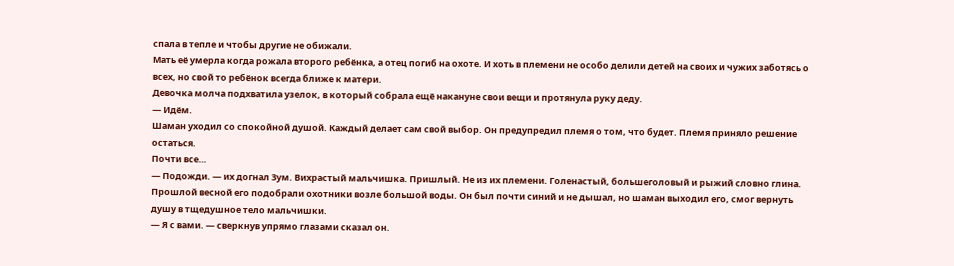спала в тепле и чтобы другие не обижали.
Мать её умерла когда рожала второго ребёнка, а отец погиб на охоте. И хоть в племени не особо делили детей на своих и чужих заботясь о всех, но свой то ребёнок всегда ближе к матери.
Девочка молча подхватила узелок, в который собрала ещё накануне свои вещи и протянула руку деду.
— Идём.
Шаман уходил со спокойной душой. Каждый делает сам свой выбор. Он предупредил племя о том, что будет. Племя приняло решение остаться.
Почти все…
— Подожди. — их догнал Зум. Вихрастый мальчишка. Пришлый. Не из их племени. Голенастый, большеголовый и рыжий словно глина.
Прошлой весной его подобрали охотники возле большой воды. Он был почти синий и не дышал, но шаман выходил его, смог вернуть душу в тщедушное тело мальчишки.
— Я с вами. — сверкнув упрямо глазами сказал он.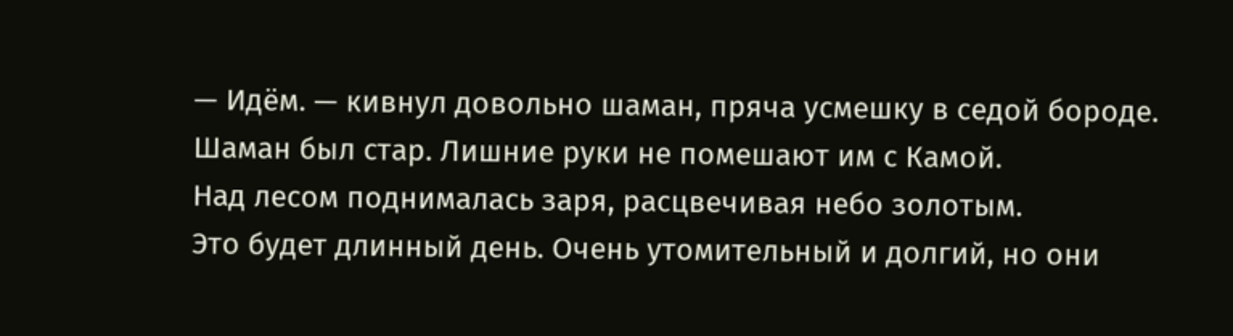— Идём. — кивнул довольно шаман, пряча усмешку в седой бороде.
Шаман был стар. Лишние руки не помешают им с Камой.
Над лесом поднималась заря, расцвечивая небо золотым.
Это будет длинный день. Очень утомительный и долгий, но они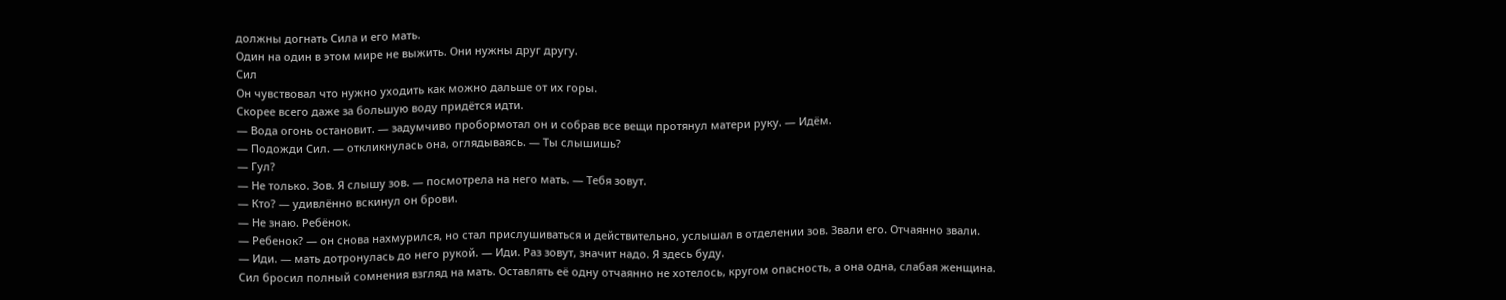должны догнать Сила и его мать.
Один на один в этом мире не выжить. Они нужны друг другу.
Сил
Он чувствовал что нужно уходить как можно дальше от их горы.
Скорее всего даже за большую воду придётся идти.
— Вода огонь остановит. — задумчиво пробормотал он и собрав все вещи протянул матери руку. — Идём.
— Подожди Сил. — откликнулась она, оглядываясь. — Ты слышишь?
— Гул?
— Не только. Зов. Я слышу зов. — посмотрела на него мать. — Тебя зовут.
— Кто? — удивлённо вскинул он брови.
— Не знаю. Ребёнок.
— Ребенок? — он снова нахмурился, но стал прислушиваться и действительно, услышал в отделении зов. Звали его. Отчаянно звали.
— Иди. — мать дотронулась до него рукой. — Иди. Раз зовут, значит надо. Я здесь буду.
Сил бросил полный сомнения взгляд на мать. Оставлять её одну отчаянно не хотелось, кругом опасность, а она одна, слабая женщина.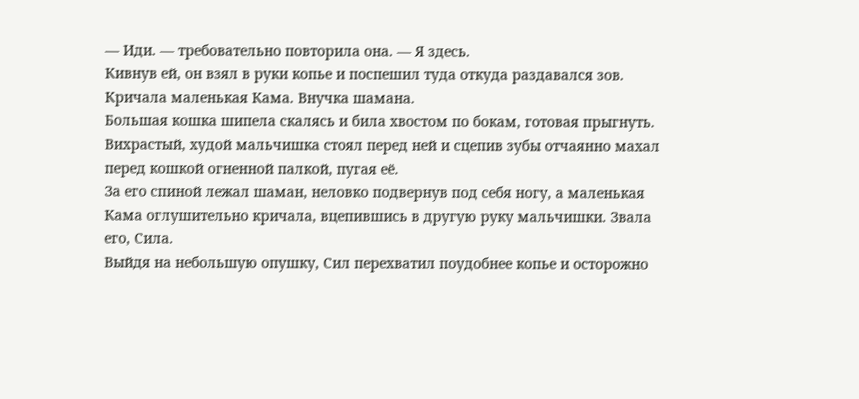— Иди. — требовательно повторила она. — Я здесь.
Кивнув ей, он взял в руки копье и поспешил туда откуда раздавался зов.
Кричала маленькая Кама. Внучка шамана.
Большая кошка шипела скалясь и била хвостом по бокам, готовая прыгнуть.
Вихрастый, худой мальчишка стоял перед ней и сцепив зубы отчаянно махал перед кошкой огненной палкой, пугая её.
За его спиной лежал шаман, неловко подвернув под себя ногу, а маленькая Кама оглушительно кричала, вцепившись в другую руку мальчишки. Звала его, Сила.
Выйдя на небольшую опушку, Сил перехватил поудобнее копье и осторожно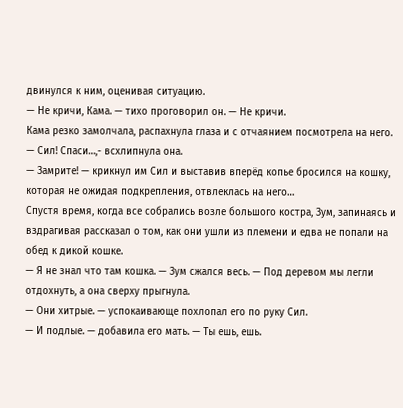двинулся к ним, оценивая ситуацию.
— Не кричи, Кама. — тихо проговорил он. — Не кричи.
Кама резко замолчала, распахнула глаза и с отчаянием посмотрела на него.
— Сил! Спаси…,- всхлипнула она.
— Замрите! — крикнул им Сил и выставив вперёд копье бросился на кошку, которая не ожидая подкрепления, отвлеклась на него…
Спустя время, когда все собрались возле большого костра, Зум, запинаясь и вздрагивая рассказал о том, как они ушли из племени и едва не попали на обед к дикой кошке.
— Я не знал что там кошка. — Зум сжался весь. — Под деревом мы легли отдохнуть, а она сверху прыгнула.
— Они хитрые. — успокаивающе похлопал его по руку Сил.
— И подлые. — добавила его мать. — Ты ешь, ешь.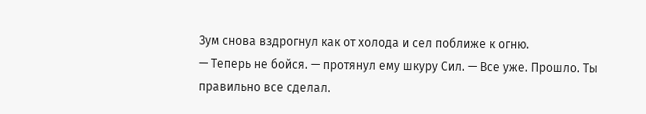Зум снова вздрогнул как от холода и сел поближе к огню.
— Теперь не бойся. — протянул ему шкуру Сил. — Все уже. Прошло. Ты правильно все сделал.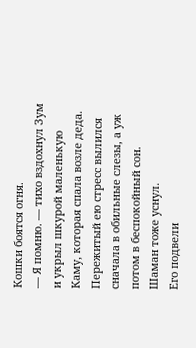Кошки боятся огня.
— Я помню. — тихо вздохнул Зум и укрыл шкурой маленькую Каму, которая спала возле деда.
Пережитый ею стресс вылился сначала в обильные слезы, а уж потом в беспокойный сон.
Шаман тоже уснул.
Его подвели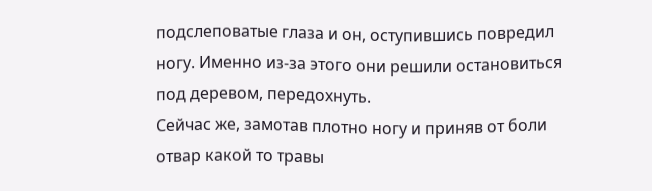подслеповатые глаза и он, оступившись повредил ногу. Именно из-за этого они решили остановиться под деревом, передохнуть.
Сейчас же, замотав плотно ногу и приняв от боли отвар какой то травы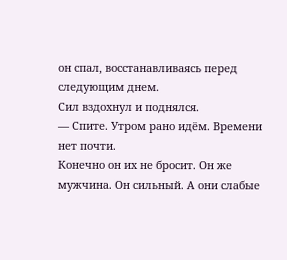он спал, восстанавливаясь перед следующим днем.
Сил вздохнул и поднялся.
— Спите. Утром рано идём. Времени нет почти.
Конечно он их не бросит. Он же мужчина. Он сильный. А они слабые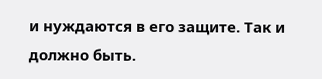и нуждаются в его защите. Так и должно быть.